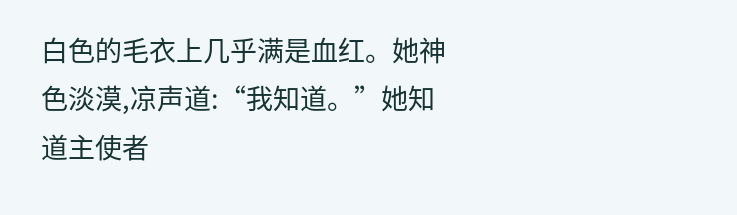白色的毛衣上几乎满是血红。她神色淡漠,凉声道:“我知道。”她知道主使者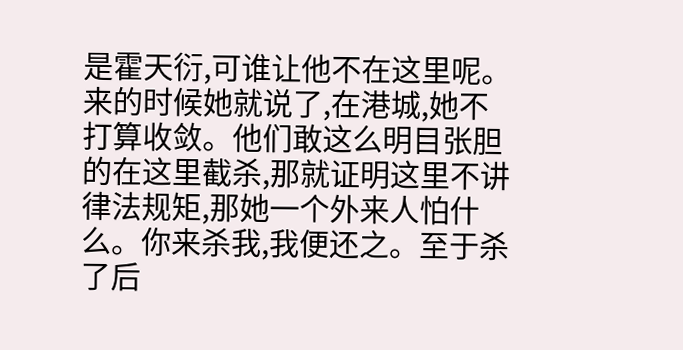是霍天衍,可谁让他不在这里呢。来的时候她就说了,在港城,她不打算收敛。他们敢这么明目张胆的在这里截杀,那就证明这里不讲律法规矩,那她一个外来人怕什么。你来杀我,我便还之。至于杀了后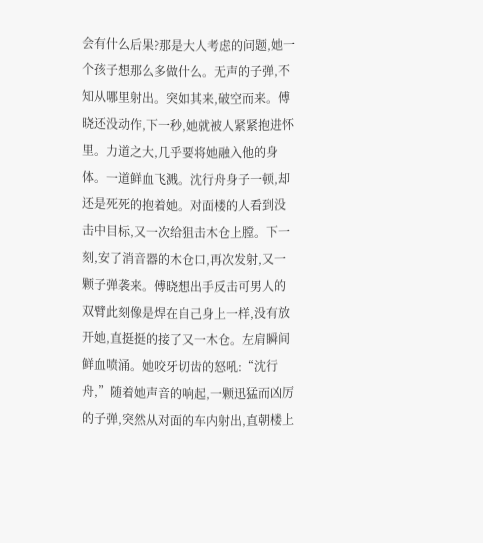会有什么后果?那是大人考虑的问题,她一个孩子想那么多做什么。无声的子弹,不知从哪里射出。突如其来,破空而来。傅晓还没动作,下一秒,她就被人紧紧抱进怀里。力道之大,几乎要将她融入他的身体。一道鲜血飞溅。沈行舟身子一顿,却还是死死的抱着她。对面楼的人看到没击中目标,又一次给狙击木仓上膛。下一刻,安了消音器的木仓口,再次发射,又一颗子弹袭来。傅晓想出手反击可男人的双臂此刻像是焊在自己身上一样,没有放开她,直挺挺的接了又一木仓。左肩瞬间鲜血喷涌。她咬牙切齿的怒吼:“沈行舟,”随着她声音的响起,一颗迅猛而凶厉的子弹,突然从对面的车内射出,直朝楼上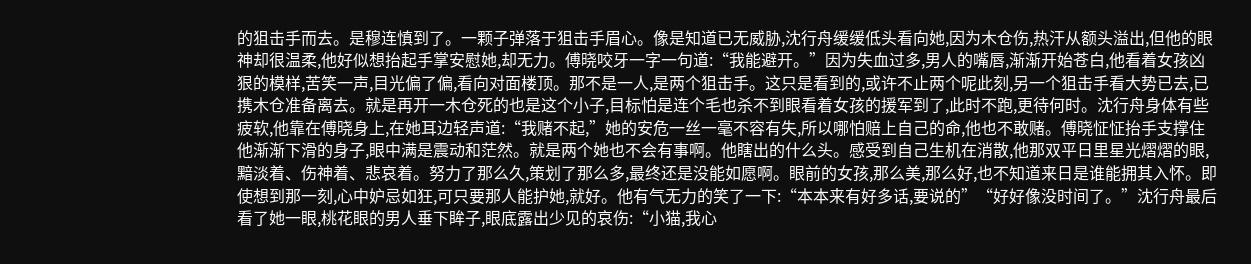的狙击手而去。是穆连慎到了。一颗子弹落于狙击手眉心。像是知道已无威胁,沈行舟缓缓低头看向她,因为木仓伤,热汗从额头溢出,但他的眼神却很温柔,他好似想抬起手掌安慰她,却无力。傅晓咬牙一字一句道:“我能避开。”因为失血过多,男人的嘴唇,渐渐开始苍白,他看着女孩凶狠的模样,苦笑一声,目光偏了偏,看向对面楼顶。那不是一人,是两个狙击手。这只是看到的,或许不止两个呢此刻,另一个狙击手看大势已去,已携木仓准备离去。就是再开一木仓死的也是这个小子,目标怕是连个毛也杀不到眼看着女孩的援军到了,此时不跑,更待何时。沈行舟身体有些疲软,他靠在傅晓身上,在她耳边轻声道:“我赌不起,”她的安危一丝一毫不容有失,所以哪怕赔上自己的命,他也不敢赌。傅晓怔怔抬手支撑住他渐渐下滑的身子,眼中满是震动和茫然。就是两个她也不会有事啊。他瞎出的什么头。感受到自己生机在消散,他那双平日里星光熠熠的眼,黯淡着、伤神着、悲哀着。努力了那么久,策划了那么多,最终还是没能如愿啊。眼前的女孩,那么美,那么好,也不知道来日是谁能拥其入怀。即使想到那一刻,心中妒忌如狂,可只要那人能护她,就好。他有气无力的笑了一下:“本本来有好多话,要说的”“好好像没时间了。”沈行舟最后看了她一眼,桃花眼的男人垂下眸子,眼底露出少见的哀伤:“小猫,我心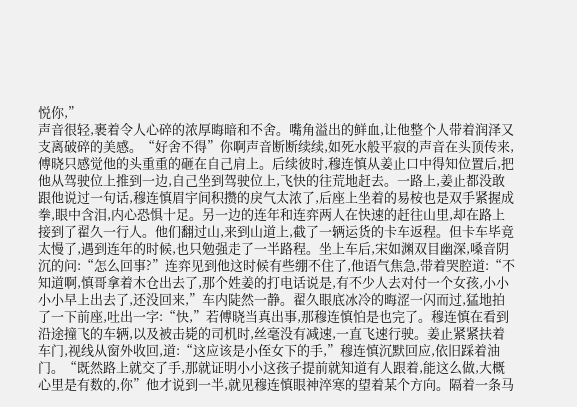悦你,”
声音很轻,裹着令人心碎的浓厚晦暗和不舍。嘴角溢出的鲜血,让他整个人带着润泽又支离破碎的美感。“好舍不得”你啊声音断断续续,如死水般平寂的声音在头顶传来,傅晓只感觉他的头重重的砸在自己肩上。后续彼时,穆连慎从姜止口中得知位置后,把他从驾驶位上推到一边,自己坐到驾驶位上,飞快的往荒地赶去。一路上,姜止都没敢跟他说过一句话,穆连慎眉宇间积攒的戾气太浓了,后座上坐着的易桉也是双手紧握成拳,眼中含泪,内心恐惧十足。另一边的连年和连弈两人在快速的赶往山里,却在路上接到了翟久一行人。他们翻过山,来到山道上,截了一辆运货的卡车返程。但卡车毕竟太慢了,遇到连年的时候,也只勉强走了一半路程。坐上车后,宋如渊双目幽深,嗓音阴沉的问:“怎么回事?”连弈见到他这时候有些绷不住了,他语气焦急,带着哭腔道:“不知道啊,慎哥拿着木仓出去了,那个姓姜的打电话说是,有不少人去对付一个女孩,小小小小早上出去了,还没回来,”车内陡然一静。翟久眼底冰冷的晦涩一闪而过,猛地拍了一下前座,吐出一字:“快,”若傅晓当真出事,那穆连慎怕是也完了。穆连慎在看到沿途撞飞的车辆,以及被击毙的司机时,丝毫没有减速,一直飞速行驶。姜止紧紧扶着车门,视线从窗外收回,道:“这应该是小侄女下的手,”穆连慎沉默回应,依旧踩着油门。“既然路上就交了手,那就证明小小这孩子提前就知道有人跟着,能这么做,大概心里是有数的,你”他才说到一半,就见穆连慎眼神淬寒的望着某个方向。隔着一条马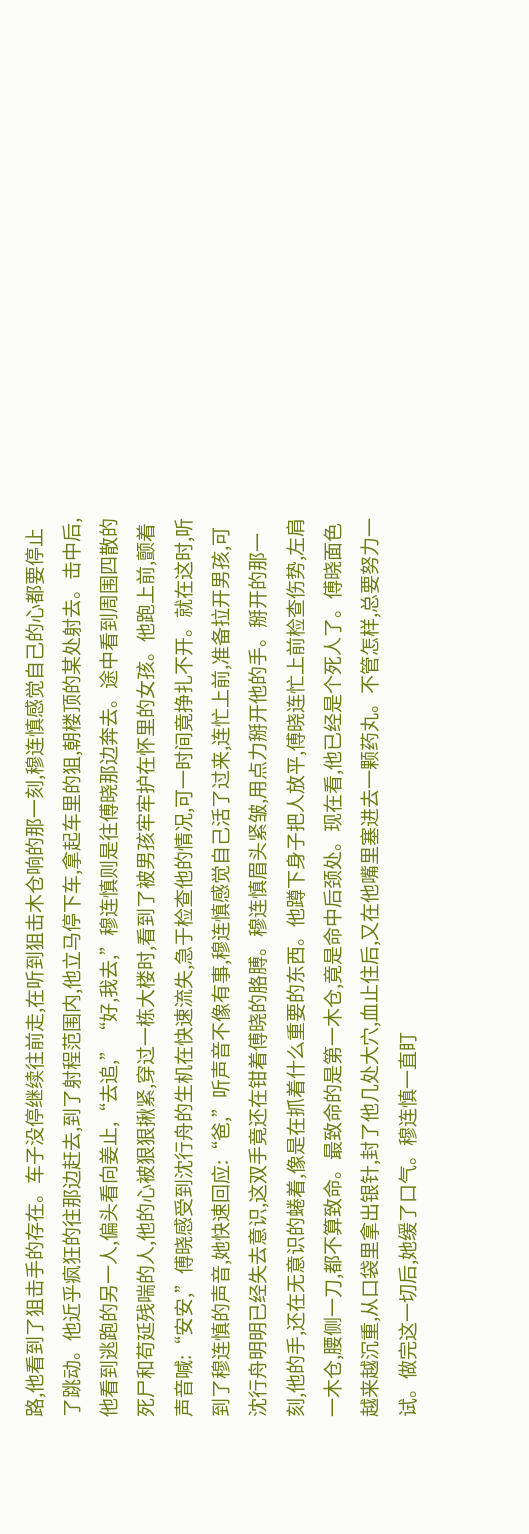路,他看到了狙击手的存在。车子没停继续往前走,在听到狙击木仓响的那一刻,穆连慎感觉自己的心都要停止了跳动。他近乎疯狂的往那边赶去,到了射程范围内,他立马停下车,拿起车里的狙,朝楼顶的某处射去。击中后,他看到逃跑的另一人,偏头看向姜止,“去追,”“好,我去,”穆连慎则是往傅晓那边奔去。途中看到周围四散的死尸和苟延残喘的人,他的心被狠狠揪紧,穿过一栋大楼时,看到了被男孩牢牢护在怀里的女孩。他跑上前,颤着声音喊:“安安,”傅晓感受到沈行舟的生机在快速流失,急于检查他的情况,可一时间竟挣扎不开。就在这时,听到了穆连慎的声音,她快速回应:“爸,”听声音不像有事,穆连慎感觉自己活了过来,连忙上前,准备拉开男孩,可沈行舟明明已经失去意识,这双手竟还在钳着傅晓的胳膊。穆连慎眉头紧皱,用点力掰开他的手。掰开的那一刻,他的手,还在无意识的蜷着,像是在抓着什么重要的东西。他蹲下身子把人放平,傅晓连忙上前检查伤势,左肩一木仓,腰侧一刀,都不算致命。最致命的是第一木仓,竟是命中后颈处。现在看,他已经是个死人了。傅晓面色越来越沉重,从口袋里拿出银针,封了他几处大穴,血止住后,又在他嘴里塞进去一颗药丸。不管怎样,总要努力一试。做完这一切后,她缓了口气。穆连慎一直盯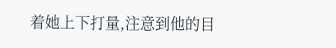着她上下打量,注意到他的目